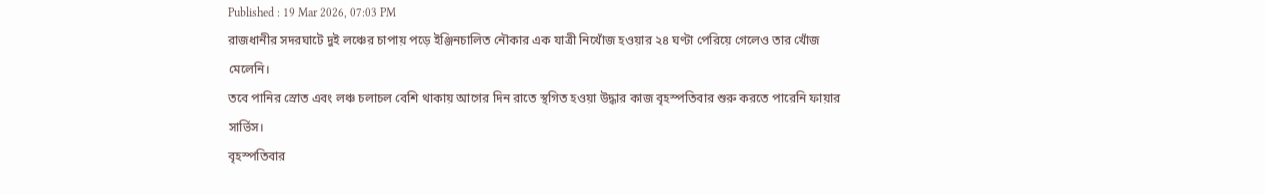Published : 19 Mar 2026, 07:03 PM
রাজধানীর সদরঘাটে দুই লঞ্চের চাপায় পড়ে ইঞ্জিনচালিত নৌকার এক যাত্রী নিখোঁজ হওয়ার ২৪ ঘণ্টা পেরিয়ে গেলেও তার খোঁজ মেলেনি।
তবে পানির স্রোত এবং লঞ্চ চলাচল বেশি থাকায় আগের দিন রাতে স্থগিত হওয়া উদ্ধার কাজ বৃহস্পতিবার শুরু করতে পারেনি ফায়ার সার্ভিস।
বৃহস্পতিবার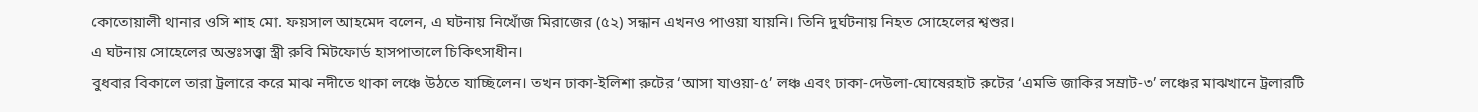কোতোয়ালী থানার ওসি শাহ মো. ফয়সাল আহমেদ বলেন, এ ঘটনায় নিখোঁজ মিরাজের (৫২) সন্ধান এখনও পাওয়া যায়নি। তিনি দুর্ঘটনায় নিহত সোহেলের শ্বশুর।
এ ঘটনায় সোহেলের অন্তঃসত্ত্বা স্ত্রী রুবি মিটফোর্ড হাসপাতালে চিকিৎসাধীন।
বুধবার বিকালে তারা ট্রলারে করে মাঝ নদীতে থাকা লঞ্চে উঠতে যাচ্ছিলেন। তখন ঢাকা-ইলিশা রুটের ‘আসা যাওয়া-৫’ লঞ্চ এবং ঢাকা-দেউলা-ঘোষেরহাট রুটের ‘এমভি জাকির সম্রাট-৩’ লঞ্চের মাঝখানে ট্রলারটি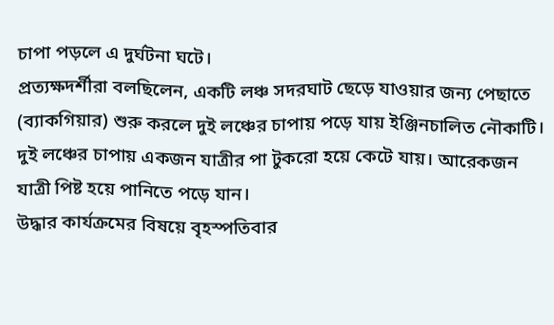চাপা পড়লে এ দুর্ঘটনা ঘটে।
প্রত্যক্ষদর্শীরা বলছিলেন, একটি লঞ্চ সদরঘাট ছেড়ে যাওয়ার জন্য পেছাতে (ব্যাকগিয়ার) শুরু করলে দুই লঞ্চের চাপায় পড়ে যায় ইঞ্জিনচালিত নৌকাটি। দুই লঞ্চের চাপায় একজন যাত্রীর পা টুকরো হয়ে কেটে যায়। আরেকজন যাত্রী পিষ্ট হয়ে পানিতে পড়ে যান।
উদ্ধার কার্যক্রমের বিষয়ে বৃহস্পতিবার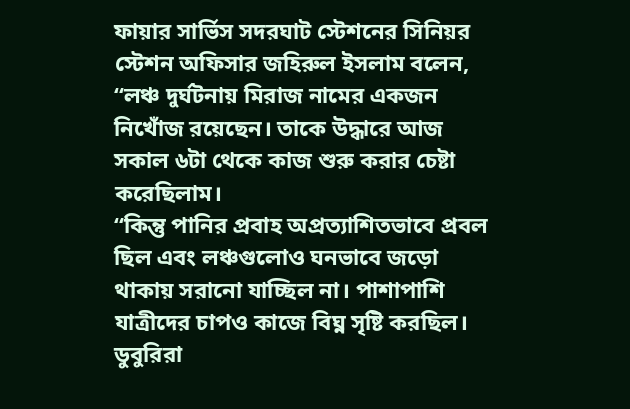ফায়ার সার্ভিস সদরঘাট স্টেশনের সিনিয়র স্টেশন অফিসার জহিরুল ইসলাম বলেন, “লঞ্চ দুর্ঘটনায় মিরাজ নামের একজন নিখোঁজ রয়েছেন। তাকে উদ্ধারে আজ সকাল ৬টা থেকে কাজ শুরু করার চেষ্টা করেছিলাম।
“কিন্তু পানির প্রবাহ অপ্রত্যাশিতভাবে প্রবল ছিল এবং লঞ্চগুলোও ঘনভাবে জড়ো থাকায় সরানো যাচ্ছিল না। পাশাপাশি যাত্রীদের চাপও কাজে বিঘ্ন সৃষ্টি করছিল। ডুবুরিরা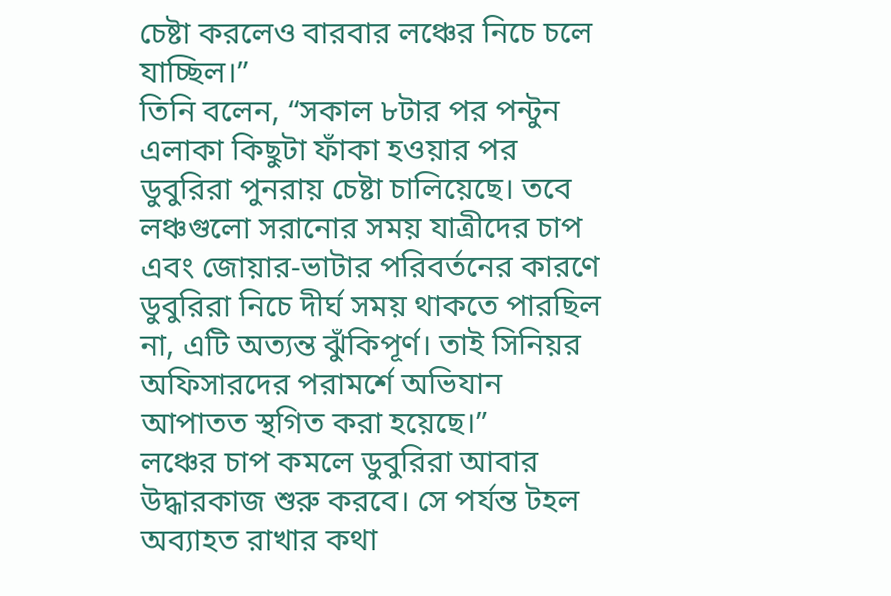চেষ্টা করলেও বারবার লঞ্চের নিচে চলে যাচ্ছিল।”
তিনি বলেন, “সকাল ৮টার পর পন্টুন এলাকা কিছুটা ফাঁকা হওয়ার পর ডুবুরিরা পুনরায় চেষ্টা চালিয়েছে। তবে লঞ্চগুলো সরানোর সময় যাত্রীদের চাপ এবং জোয়ার-ভাটার পরিবর্তনের কারণে ডুবুরিরা নিচে দীর্ঘ সময় থাকতে পারছিল না, এটি অত্যন্ত ঝুঁকিপূর্ণ। তাই সিনিয়র অফিসারদের পরামর্শে অভিযান আপাতত স্থগিত করা হয়েছে।”
লঞ্চের চাপ কমলে ডুবুরিরা আবার উদ্ধারকাজ শুরু করবে। সে পর্যন্ত টহল অব্যাহত রাখার কথা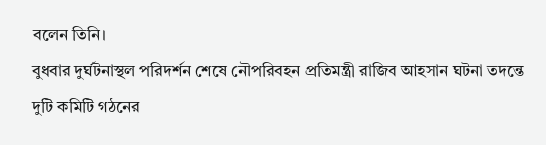বলেন তিনি।
বুধবার দুর্ঘটনাস্থল পরিদর্শন শেষে নৌপরিবহন প্রতিমন্ত্রী রাজিব আহসান ঘটনা তদন্তে দুটি কমিটি গঠনের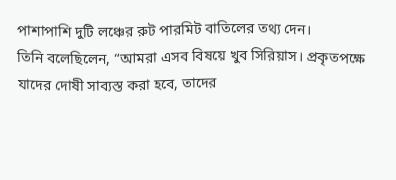পাশাপাশি দুটি লঞ্চের রুট পারমিট বাতিলের তথ্য দেন।
তিনি বলেছিলেন, “আমরা এসব বিষয়ে খুব সিরিয়াস। প্রকৃতপক্ষে যাদের দোষী সাব্যস্ত করা হবে, তাদের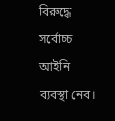বিরুদ্ধে সর্বোচ্চ আইনি ব্যবস্থা নেব।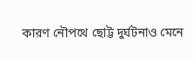কারণ নৌপথে ছোট্ট দুর্ঘটনাও মেনে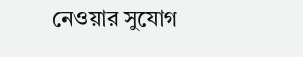নেওয়ার সুযোগ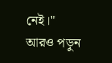নেই।"
আরও পড়ুন